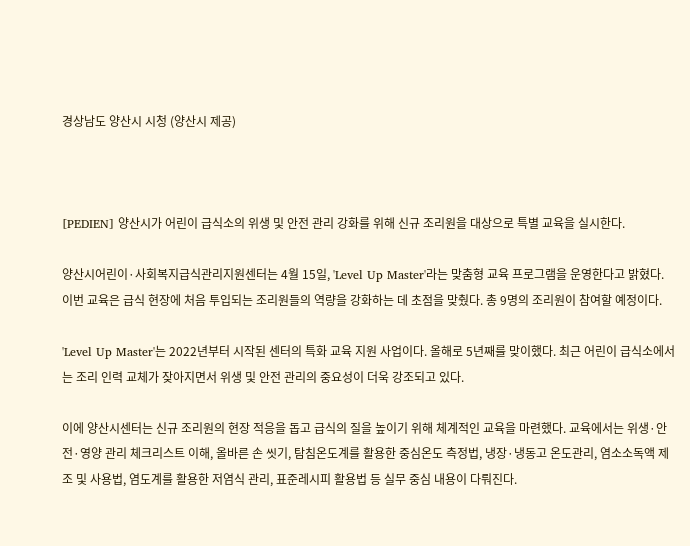경상남도 양산시 시청 (양산시 제공)



[PEDIEN] 양산시가 어린이 급식소의 위생 및 안전 관리 강화를 위해 신규 조리원을 대상으로 특별 교육을 실시한다.

양산시어린이·사회복지급식관리지원센터는 4월 15일, 'Level Up Master'라는 맞춤형 교육 프로그램을 운영한다고 밝혔다. 이번 교육은 급식 현장에 처음 투입되는 조리원들의 역량을 강화하는 데 초점을 맞췄다. 총 9명의 조리원이 참여할 예정이다.

'Level Up Master'는 2022년부터 시작된 센터의 특화 교육 지원 사업이다. 올해로 5년째를 맞이했다. 최근 어린이 급식소에서는 조리 인력 교체가 잦아지면서 위생 및 안전 관리의 중요성이 더욱 강조되고 있다.

이에 양산시센터는 신규 조리원의 현장 적응을 돕고 급식의 질을 높이기 위해 체계적인 교육을 마련했다. 교육에서는 위생·안전·영양 관리 체크리스트 이해, 올바른 손 씻기, 탐침온도계를 활용한 중심온도 측정법, 냉장·냉동고 온도관리, 염소소독액 제조 및 사용법, 염도계를 활용한 저염식 관리, 표준레시피 활용법 등 실무 중심 내용이 다뤄진다.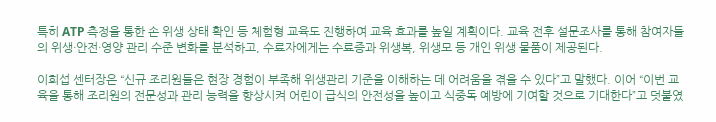특히 ATP 측정을 통한 손 위생 상태 확인 등 체험형 교육도 진행하여 교육 효과를 높일 계획이다. 교육 전후 설문조사를 통해 참여자들의 위생·안전·영양 관리 수준 변화를 분석하고, 수료자에게는 수료증과 위생복, 위생모 등 개인 위생 물품이 제공된다.

이희섭 센터장은 “신규 조리원들은 현장 경험이 부족해 위생관리 기준을 이해하는 데 어려움을 겪을 수 있다”고 말했다. 이어 “이번 교육을 통해 조리원의 전문성과 관리 능력을 향상시켜 어린이 급식의 안전성을 높이고 식중독 예방에 기여할 것으로 기대한다”고 덧붙였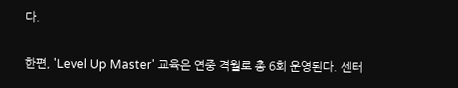다.

한편, 'Level Up Master' 교육은 연중 격월로 총 6회 운영된다. 센터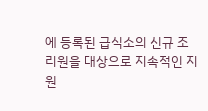에 등록된 급식소의 신규 조리원을 대상으로 지속적인 지원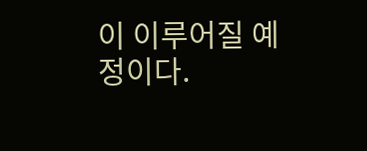이 이루어질 예정이다.